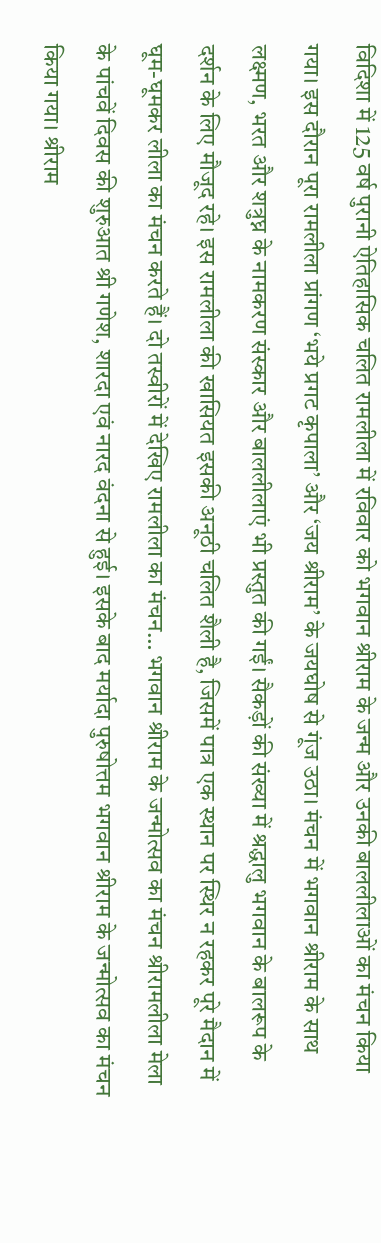विदिशा में 125 वर्ष पुरानी ऐतिहासिक चलित रामलीला में रविवार को भगवान श्रीराम के जन्म और उनकी बाललीलाओं का मंचन किया गया। इस दौरान पूरा रामलीला प्रांगण ‘भये प्रगट कृपाला’ और ‘जय श्रीराम’ के जयघोष से गूंज उठा। मंचन में भगवान श्रीराम के साथ लक्ष्मण, भरत और शत्रुघ्न के नामकरण संस्कार और बाललीलाएं भी प्रस्तुत की गईं। सैकड़ों की संख्या में श्रद्धालु भगवान के बालरूप के दर्शन के लिए मौजूद रहे। इस रामलीला की खासियत इसकी अनूठी चलित शैली है, जिसमें पात्र एक स्थान पर स्थिर न रहकर पूरे मैदान में घूम-घूमकर लीला का मंचन करते हैं। दो तस्वीरों में देखिए रामलीला का मंचन… भगवान श्रीराम के जन्मोत्सव का मंचन श्रीरामलीला मेला के पांचवें दिवस की शुरुआत श्री गणेश, शारदा एवं नारद वंदना से हुई। इसके बाद मर्यादा पुरुषोत्तम भगवान श्रीराम के जन्मोत्सव का मंचन किया गया। श्रीराम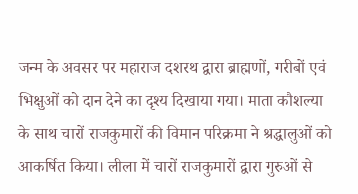जन्म के अवसर पर महाराज दशरथ द्वारा ब्राह्मणों, गरीबों एवं भिक्षुओं को दान देने का दृश्य दिखाया गया। माता कौशल्या के साथ चारों राजकुमारों की विमान परिक्रमा ने श्रद्धालुओं को आकर्षित किया। लीला में चारों राजकुमारों द्वारा गुरुओं से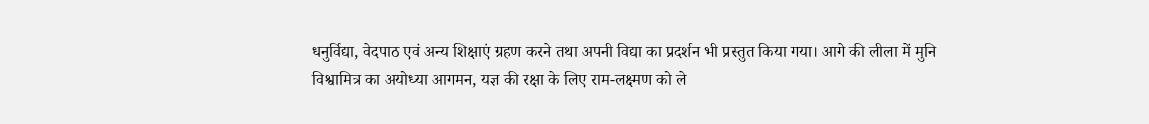धनुर्विद्या, वेदपाठ एवं अन्य शिक्षाएं ग्रहण करने तथा अपनी विद्या का प्रदर्शन भी प्रस्तुत किया गया। आगे की लीला में मुनि विश्वामित्र का अयोध्या आगमन, यज्ञ की रक्षा के लिए राम-लक्ष्मण को ले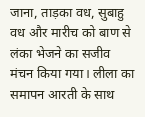जाना, ताड़का वध, सुबाहु वध और मारीच को बाण से लंका भेजने का सजीव मंचन किया गया। लीला का समापन आरती के साथ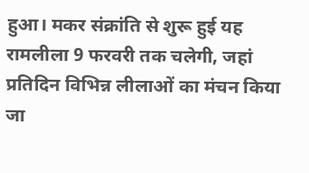हुआ। मकर संक्रांति से शुरू हुई यह रामलीला 9 फरवरी तक चलेगी, जहां प्रतिदिन विभिन्न लीलाओं का मंचन किया जा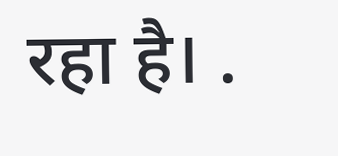रहा है। .